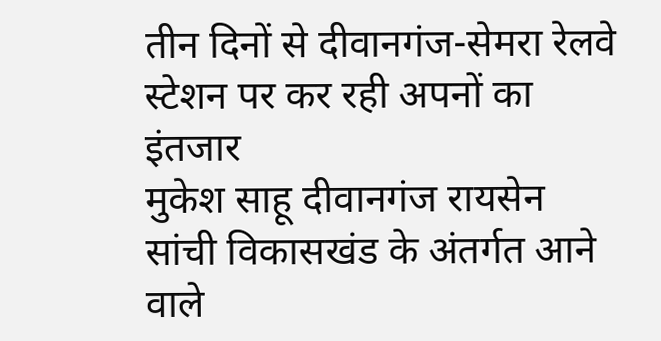तीन दिनों से दीवानगंज-सेमरा रेलवे स्टेशन पर कर रही अपनों का इंतजार
मुकेश साहू दीवानगंज रायसेन
सांची विकासखंड के अंतर्गत आने वाले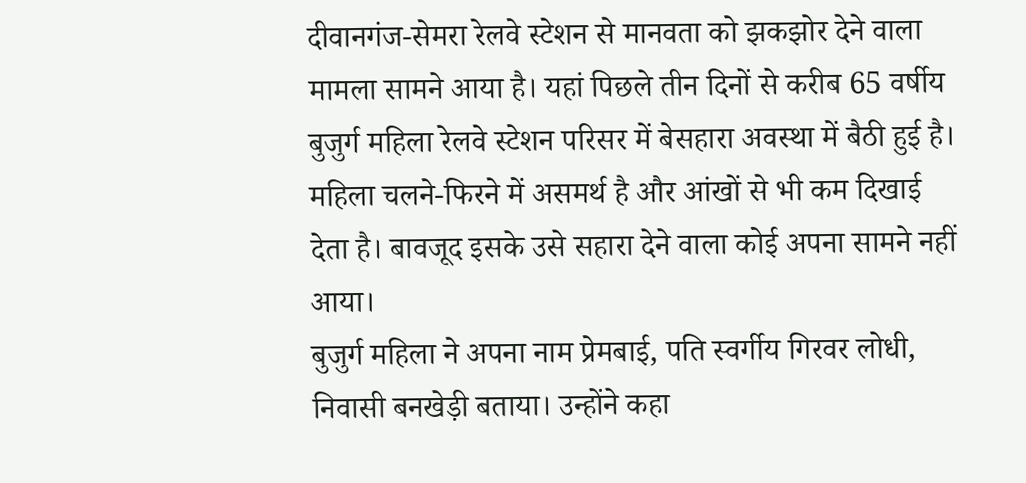दीवानगंज-सेमरा रेलवे स्टेशन से मानवता को झकझोर देने वाला मामला सामने आया है। यहां पिछले तीन दिनों से करीब 65 वर्षीय बुजुर्ग महिला रेलवे स्टेशन परिसर में बेसहारा अवस्था में बैठी हुई है। महिला चलने-फिरने में असमर्थ है और आंखों से भी कम दिखाई देता है। बावजूद इसके उसे सहारा देने वाला कोई अपना सामने नहीं आया।
बुजुर्ग महिला ने अपना नाम प्रेमबाई, पति स्वर्गीय गिरवर लोधी, निवासी बनखेड़ी बताया। उन्होंने कहा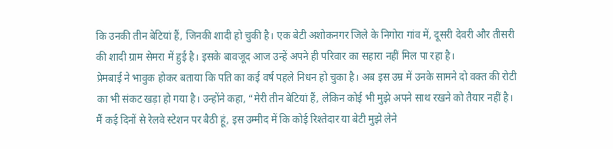कि उनकी तीन बेटियां हैं, जिनकी शादी हो चुकी है। एक बेटी अशोकनगर जिले के निगोरा गांव में, दूसरी देवरी और तीसरी की शादी ग्राम सेमरा में हुई है। इसके बावजूद आज उन्हें अपने ही परिवार का सहारा नहीं मिल पा रहा है।
प्रेमबाई ने भावुक होकर बताया कि पति का कई वर्ष पहले निधन हो चुका है। अब इस उम्र में उनके सामने दो वक्त की रोटी का भी संकट खड़ा हो गया है। उन्होंने कहा, “मेरी तीन बेटियां हैं, लेकिन कोई भी मुझे अपने साथ रखने को तैयार नहीं है। मैं कई दिनों से रेलवे स्टेशन पर बैठी हूं, इस उम्मीद में कि कोई रिश्तेदार या बेटी मुझे लेने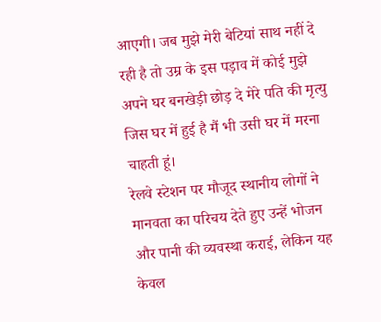आएगी। जब मुझे मेरी बेटियां साथ नहीं दे रही है तो उम्र के इस पड़ाव में कोई मुझे अपने घर बनखेड़ी छोड़ दे मेरे पति की मृत्यु जिस घर में हुई है मैं भी उसी घर में मरना चाहती हूं।
रेलवे स्टेशन पर मौजूद स्थानीय लोगों ने मानवता का परिचय देते हुए उन्हें भोजन और पानी की व्यवस्था कराई, लेकिन यह केवल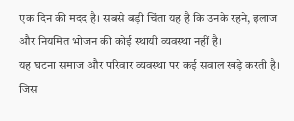एक दिन की मदद है। सबसे बड़ी चिंता यह है कि उनके रहने, इलाज और नियमित भोजन की कोई स्थायी व्यवस्था नहीं है।
यह घटना समाज और परिवार व्यवस्था पर कई सवाल खड़े करती है। जिस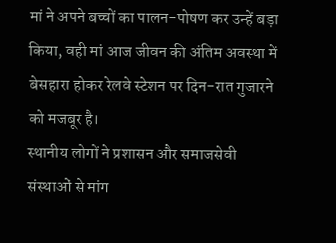मां ने अपने बच्चों का पालन-पोषण कर उन्हें बड़ा किया, वही मां आज जीवन की अंतिम अवस्था में बेसहारा होकर रेलवे स्टेशन पर दिन-रात गुजारने को मजबूर है।
स्थानीय लोगों ने प्रशासन और समाजसेवी संस्थाओं से मांग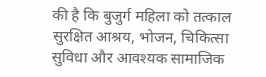की है कि बुजुर्ग महिला को तत्काल सुरक्षित आश्रय, भोजन, चिकित्सा सुविधा और आवश्यक सामाजिक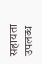सहायता उपलब्ध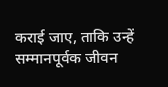कराई जाए, ताकि उन्हें सम्मानपूर्वक जीवन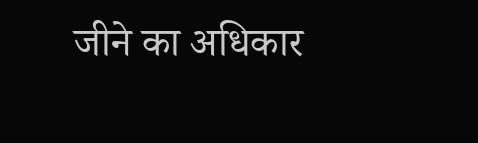जीने का अधिकार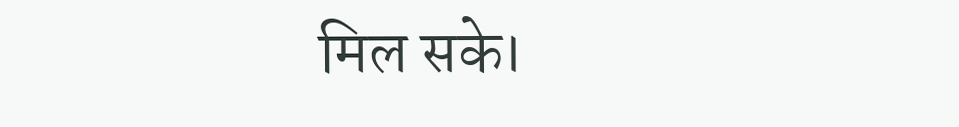मिल सके।